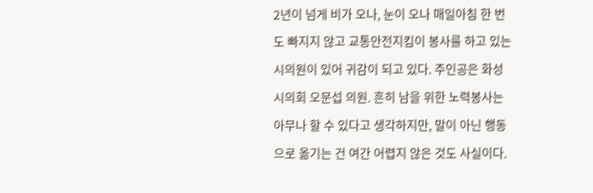2년이 넘게 비가 오나, 눈이 오나 매일아침 한 번도 빠지지 않고 교통안전지킴이 봉사를 하고 있는 시의원이 있어 귀감이 되고 있다. 주인공은 화성시의회 오문섭 의원. 흔히 남을 위한 노력봉사는 아무나 할 수 있다고 생각하지만, 말이 아닌 행동으로 옮기는 건 여간 어렵지 않은 것도 사실이다.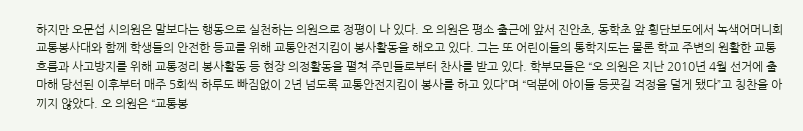하지만 오문섭 시의원은 말보다는 행동으로 실천하는 의원으로 정평이 나 있다. 오 의원은 평소 출근에 앞서 진안초, 동학초 앞 횡단보도에서 녹색어머니회 교통봉사대와 함께 학생들의 안전한 등교를 위해 교통안전지킴이 봉사활동을 해오고 있다. 그는 또 어린이들의 통학지도는 물론 학교 주변의 원활한 교통흐름과 사고방지를 위해 교통정리 봉사활동 등 현장 의정활동을 펼쳐 주민들로부터 찬사를 받고 있다. 학부모들은 “오 의원은 지난 2010년 4월 선거에 출마해 당선된 이후부터 매주 5회씩 하루도 빠짐없이 2년 넘도록 교통안전지킴이 봉사를 하고 있다”며 “덕분에 아이들 등굣길 걱정을 덜게 됐다”고 칭찬을 아끼지 않았다. 오 의원은 “교통봉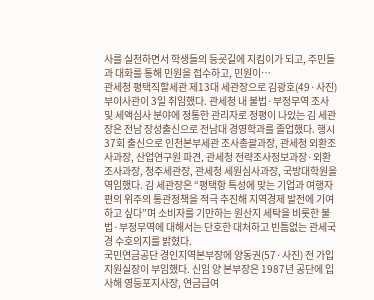사를 실천하면서 학생들의 등굣길에 지킴이가 되고, 주민들과 대화를 통해 민원을 접수하고, 민원이…
관세청 평택직할세관 제13대 세관장으로 김광호(49·사진) 부이사관이 3일 취임했다. 관세청 내 불법·부정무역 조사 및 세액심사 분야에 정통한 관리자로 정평이 나있는 김 세관장은 전남 장성출신으로 전남대 경영학과를 졸업했다. 행시 37회 출신으로 인천본부세관 조사총괄과장, 관세청 외환조사과장, 산업연구원 파견, 관세청 전략조사정보과장·외환조사과장, 청주세관장, 관세청 세원심사과장, 국방대학원을 역임했다. 김 세관장은 “평택항 특성에 맞는 기업과 여행자 편의 위주의 통관정책을 적극 추진해 지역경제 발전에 기여하고 싶다”며 소비자를 기만하는 원산지 세탁을 비롯한 불법·부정무역에 대해서는 단호한 대처하고 빈틈없는 관세국경 수호의지를 밝혔다.
국민연금공단 경인지역본부장에 양동권(57·사진) 전 가입지원실장이 부임했다. 신임 양 본부장은 1987년 공단에 입사해 영등포지사장, 연금급여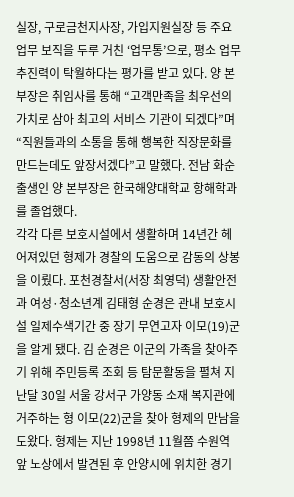실장, 구로금천지사장, 가입지원실장 등 주요 업무 보직을 두루 거친 ‘업무통’으로, 평소 업무추진력이 탁월하다는 평가를 받고 있다. 양 본부장은 취임사를 통해 “고객만족을 최우선의 가치로 삼아 최고의 서비스 기관이 되겠다”며 “직원들과의 소통을 통해 행복한 직장문화를 만드는데도 앞장서겠다”고 말했다. 전남 화순 출생인 양 본부장은 한국해양대학교 항해학과를 졸업했다.
각각 다른 보호시설에서 생활하며 14년간 헤어져있던 형제가 경찰의 도움으로 감동의 상봉을 이뤘다. 포천경찰서(서장 최영덕) 생활안전과 여성·청소년계 김태형 순경은 관내 보호시설 일제수색기간 중 장기 무연고자 이모(19)군을 알게 됐다. 김 순경은 이군의 가족을 찾아주기 위해 주민등록 조회 등 탐문활동을 펼쳐 지난달 30일 서울 강서구 가양동 소재 복지관에 거주하는 형 이모(22)군을 찾아 형제의 만남을 도왔다. 형제는 지난 1998년 11월쯤 수원역 앞 노상에서 발견된 후 안양시에 위치한 경기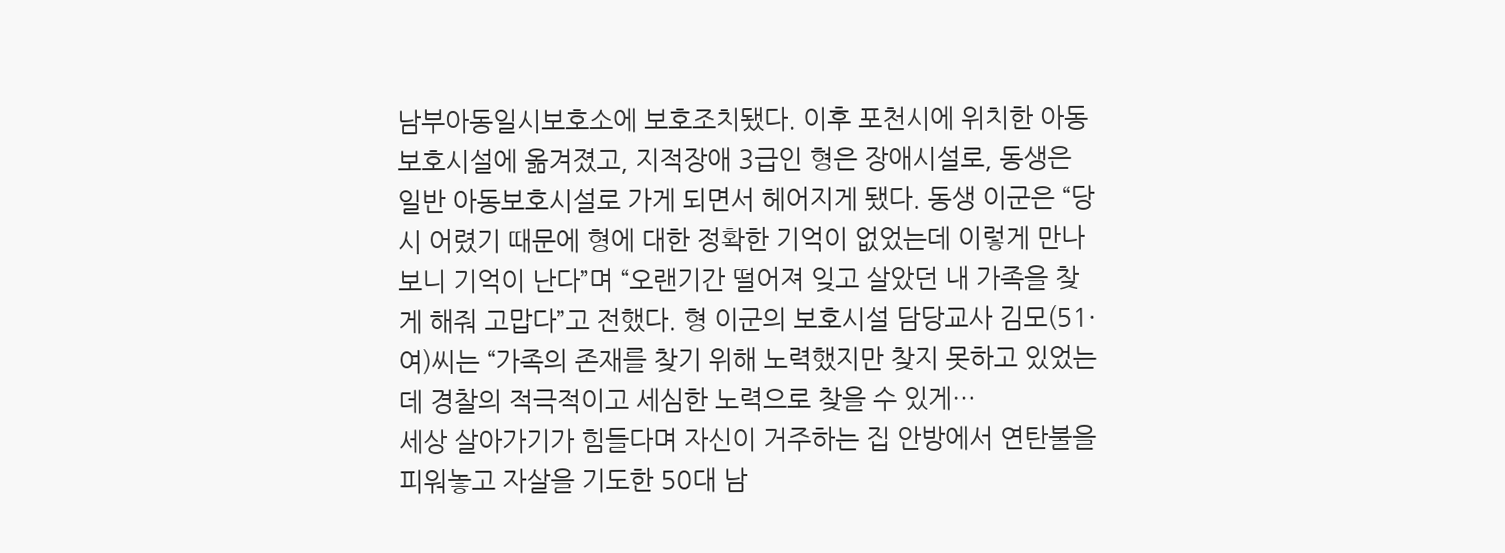남부아동일시보호소에 보호조치됐다. 이후 포천시에 위치한 아동보호시설에 옮겨졌고, 지적장애 3급인 형은 장애시설로, 동생은 일반 아동보호시설로 가게 되면서 헤어지게 됐다. 동생 이군은 “당시 어렸기 때문에 형에 대한 정확한 기억이 없었는데 이렇게 만나보니 기억이 난다”며 “오랜기간 떨어져 잊고 살았던 내 가족을 찾게 해줘 고맙다”고 전했다. 형 이군의 보호시설 담당교사 김모(51·여)씨는 “가족의 존재를 찾기 위해 노력했지만 찾지 못하고 있었는데 경찰의 적극적이고 세심한 노력으로 찾을 수 있게…
세상 살아가기가 힘들다며 자신이 거주하는 집 안방에서 연탄불을 피워놓고 자살을 기도한 50대 남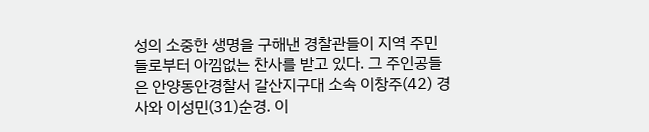성의 소중한 생명을 구해낸 경찰관들이 지역 주민들로부터 아낌없는 찬사를 받고 있다. 그 주인공들은 안양동안경찰서 갈산지구대 소속 이창주(42) 경사와 이성민(31)순경. 이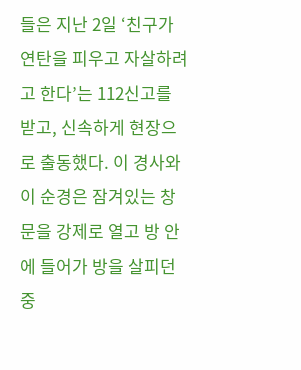들은 지난 2일 ‘친구가 연탄을 피우고 자살하려고 한다’는 112신고를 받고, 신속하게 현장으로 출동했다. 이 경사와 이 순경은 잠겨있는 창문을 강제로 열고 방 안에 들어가 방을 살피던 중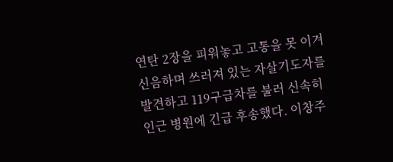연탄 2장을 피워놓고 고통을 못 이겨 신음하며 쓰러져 있는 자살기도자를 발견하고 119구급차를 불러 신속히 인근 병원에 긴급 후송했다. 이창주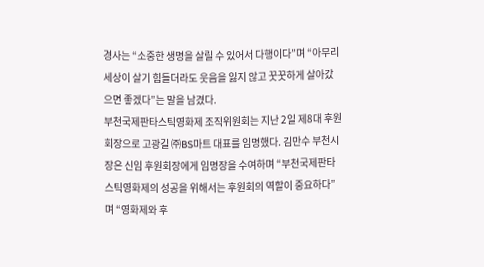경사는 “소중한 생명을 살릴 수 있어서 다행이다”며 “아무리 세상이 살기 힘들더라도 웃음을 잃지 않고 꿋꿋하게 살아갔으면 좋겠다”는 말을 남겼다.
부천국제판타스틱영화제 조직위원회는 지난 2일 제8대 후원회장으로 고광길 ㈜BS마트 대표를 임명했다. 김만수 부천시장은 신임 후원회장에게 임명장을 수여하며 “부천국제판타스틱영화제의 성공을 위해서는 후원회의 역할이 중요하다”며 “영화제와 후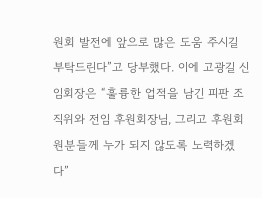원회 발전에 앞으로 많은 도움 주시길 부탁드린다”고 당부했다. 이에 고광길 신임회장은 “훌륭한 업적을 남긴 피판 조직위와 전임 후원회장님, 그리고 후원회원분들께 누가 되지 않도록 노력하겠다”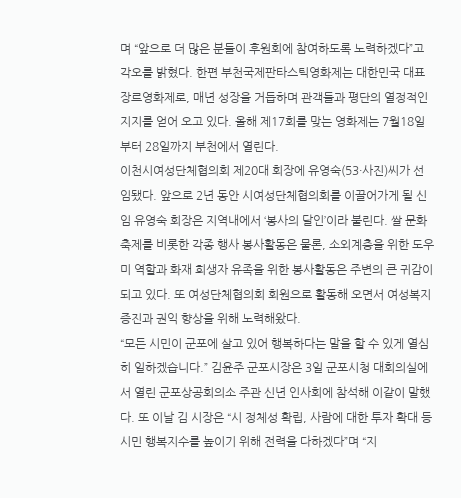며 “앞으로 더 많은 분들이 후원회에 참여하도록 노력하겠다”고 각오를 밝혔다. 한편 부천국제판타스틱영화제는 대한민국 대표 장르영화제로, 매년 성장을 거듭하며 관객들과 평단의 열정적인 지지를 얻어 오고 있다. 올해 제17회를 맞는 영화제는 7월18일부터 28일까지 부천에서 열린다.
이천시여성단체협의회 제20대 회장에 유영숙(53·사진)씨가 선임됐다. 앞으로 2년 동안 시여성단체협의회를 이끌어가게 될 신임 유영숙 회장은 지역내에서 ‘봉사의 달인’이라 불린다. 쌀 문화 축제를 비롯한 각종 행사 봉사활동은 물론, 소외계층을 위한 도우미 역할과 화재 희생자 유족을 위한 봉사활동은 주변의 큰 귀감이 되고 있다. 또 여성단체협의회 회원으로 활동해 오면서 여성복지 증진과 권익 향상을 위해 노력해왔다.
“모든 시민이 군포에 살고 있어 행복하다는 말을 할 수 있게 열심히 일하겠습니다.” 김윤주 군포시장은 3일 군포시청 대회의실에서 열린 군포상공회의소 주관 신년 인사회에 참석해 이같이 말했다. 또 이날 김 시장은 “시 정체성 확립, 사람에 대한 투자 확대 등 시민 행복지수를 높이기 위해 전력을 다하겠다”며 “지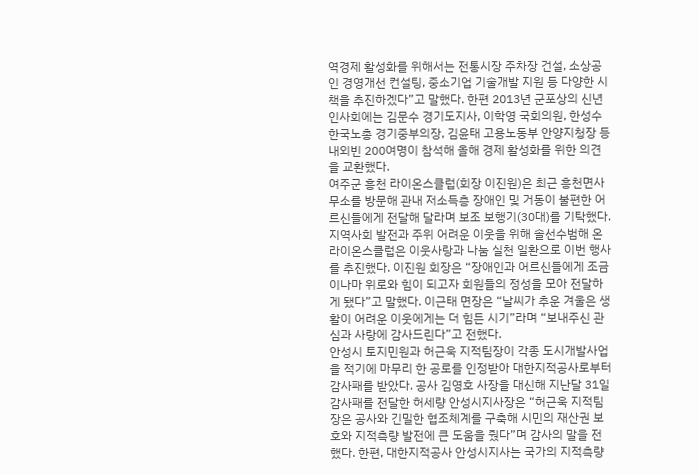역경제 활성화를 위해서는 전통시장 주차장 건설, 소상공인 경영개선 컨설팅, 중소기업 기술개발 지원 등 다양한 시책을 추진하겠다”고 말했다. 한편 2013년 군포상의 신년인사회에는 김문수 경기도지사, 이학영 국회의원, 한성수 한국노총 경기중부의장, 김윤태 고용노동부 안양지청장 등 내외빈 200여명이 참석해 올해 경제 활성화를 위한 의견을 교환했다.
여주군 흥천 라이온스클럽(회장 이진원)은 최근 흥천면사무소를 방문해 관내 저소득층 장애인 및 거동이 불편한 어르신들에게 전달해 달라며 보조 보행기(30대)를 기탁했다. 지역사회 발전과 주위 어려운 이웃을 위해 솔선수범해 온 라이온스클럽은 이웃사랑과 나눔 실천 일환으로 이번 행사를 추진했다. 이진원 회장은 “장애인과 어르신들에게 조금이나마 위로와 힘이 되고자 회원들의 정성을 모아 전달하게 됐다”고 말했다. 이근태 면장은 “날씨가 추운 겨울은 생활이 어려운 이웃에게는 더 힘든 시기”라며 “보내주신 관심과 사랑에 감사드린다”고 전했다.
안성시 토지민원과 허근욱 지적팀장이 각종 도시개발사업을 적기에 마무리 한 공로를 인정받아 대한지적공사로부터 감사패를 받았다. 공사 김영호 사장을 대신해 지난달 31일 감사패를 전달한 허세량 안성시지사장은 “허근욱 지적팀장은 공사와 긴밀한 협조체계를 구축해 시민의 재산권 보호와 지적측량 발전에 큰 도움을 줬다”며 감사의 말을 전했다. 한편, 대한지적공사 안성시지사는 국가의 지적측량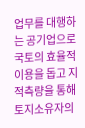업무를 대행하는 공기업으로 국토의 효율적 이용을 돕고 지적측량을 통해 토지소유자의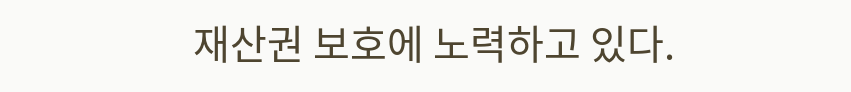재산권 보호에 노력하고 있다.